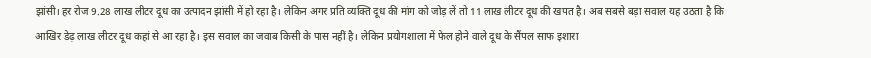झांसी। हर रोज 9.28 लाख लीटर दूध का उत्पादन झांसी में हो रहा है। लेकिन अगर प्रति व्यक्ति दूध की मांग को जोड़ लें तो 11 लाख लीटर दूध की खपत है। अब सबसे बड़ा सवाल यह उठता है कि आखिर डेढ़ लाख लीटर दूध कहां से आ रहा है। इस सवाल का जवाब किसी के पास नहीं है। लेकिन प्रयोगशाला में फेल होने वाले दूध के सैंपल साफ इशारा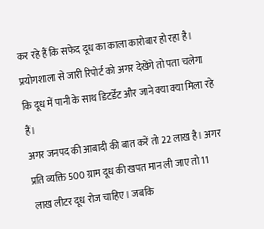कर रहे हैं कि सफेद दूध का काला कारोबार हो रहा है। प्रयोगशाला से जारी रिपोर्ट को अगर देखेंगे तो पता चलेगा कि दूध में पानी के साथ डिटर्डेंट और जाने क्या क्या मिला रहे हैं।
अगर जनपद की आबादी की बात करें तो 22 लाख है। अगर प्रति व्यक्ति 500 ग्राम दूध की खपत मान ली जाए तो 11 लाख लीटर दूध रोज चाहिए। जबकि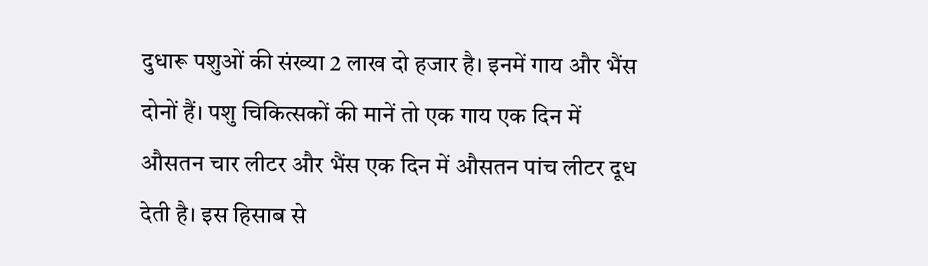दुधारू पशुओं की संख्या 2 लाख दो हजार है। इनमें गाय और भैंस दोनों हैं। पशु चिकित्सकों की मानें तो एक गाय एक दिन में औसतन चार लीटर और भैंस एक दिन में औसतन पांच लीटर दूध देती है। इस हिसाब से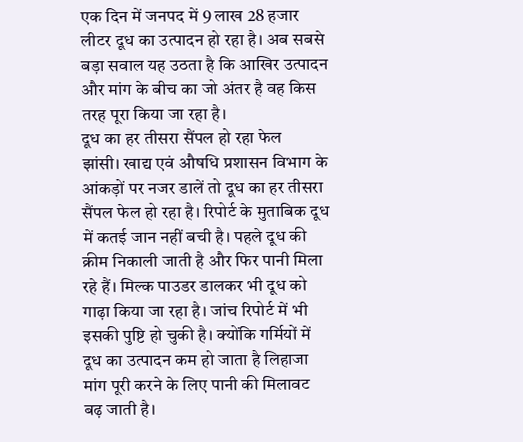एक दिन में जनपद में 9 लाख 28 हजार लीटर दूध का उत्पादन हो रहा है। अब सबसे बड़ा सवाल यह उठता है कि आखिर उत्पादन और मांग के बीच का जो अंतर है वह किस तरह पूरा किया जा रहा है।
दूध का हर तीसरा सैंपल हो रहा फेल
झांसी। खाद्य एवं औषधि प्रशासन विभाग के आंकड़ों पर नजर डालें तो दूध का हर तीसरा सैंपल फेल हो रहा है। रिपोर्ट के मुताबिक दूध में कतई जान नहीं बची है। पहले दूध की क्रीम निकाली जाती है और फिर पानी मिला रहे हैं। मिल्क पाउडर डालकर भी दूध को गाढ़ा किया जा रहा है। जांच रिपोर्ट में भी इसकी पुष्टि हो चुकी है। क्योंकि गर्मियों में दूध का उत्पादन कम हो जाता है लिहाजा मांग पूरी करने के लिए पानी की मिलावट बढ़ जाती है।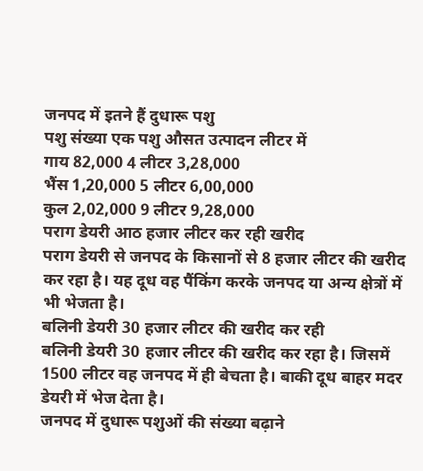जनपद में इतने हैं दुधारू पशु
पशु संख्या एक पशु औसत उत्पादन लीटर में
गाय 82,000 4 लीटर 3,28,000
भैंस 1,20,000 5 लीटर 6,00,000
कुल 2,02,000 9 लीटर 9,28,000
पराग डेयरी आठ हजार लीटर कर रही खरीद
पराग डेयरी से जनपद के किसानों से 8 हजार लीटर की खरीद कर रहा है। यह दूध वह पैंकिंग करके जनपद या अन्य क्षेत्रों में भी भेजता है।
बलिनी डेयरी 30 हजार लीटर की खरीद कर रही
बलिनी डेयरी 30 हजार लीटर की खरीद कर रहा है। जिसमें 1500 लीटर वह जनपद में ही बेचता है। बाकी दूध बाहर मदर डेयरी में भेज देता है।
जनपद में दुधारू पशुओं की संख्या बढ़ाने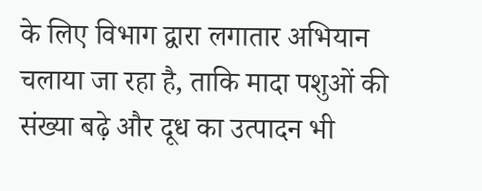के लिए विभाग द्वारा लगातार अभियान चलाया जा रहा है, ताकि मादा पशुओं की संख्या बढ़े और दूध का उत्पादन भी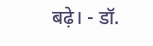बढ़े। - डॉ.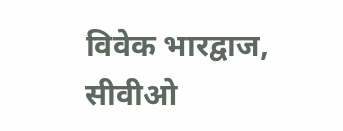विवेक भारद्वाज, सीवीओ